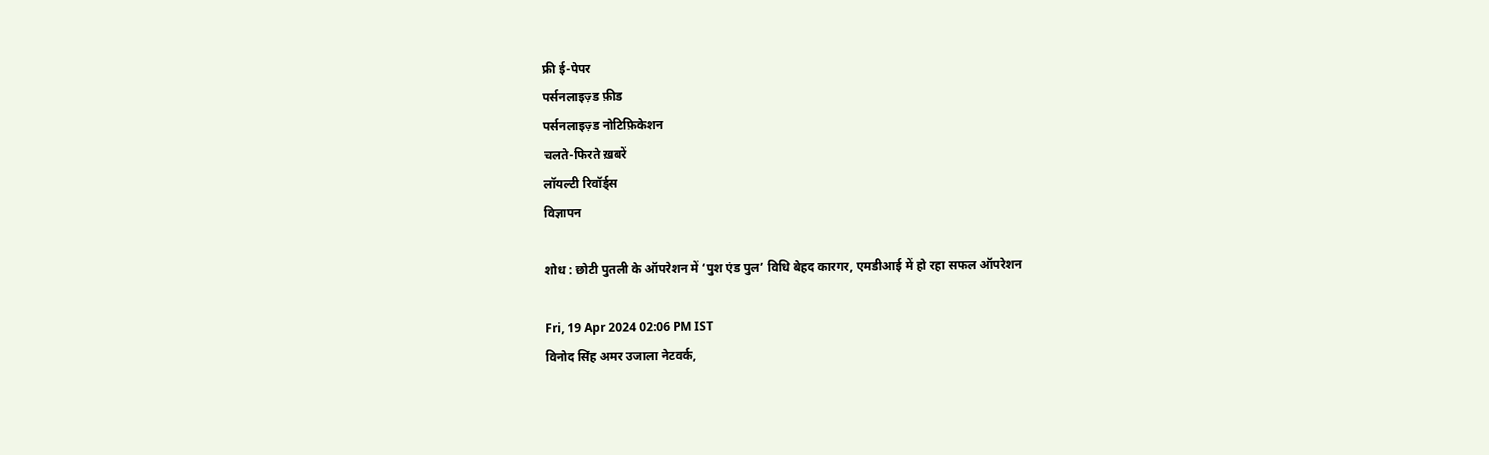फ्री ई-पेपर
पर्सनलाइज़्ड फ़ीड
पर्सनलाइज़्ड नोटिफ़िकेशन
चलते-फिरते ख़बरें
लॉयल्टी रिवॉर्ड्स
विज्ञापन

शोध : छोटी पुतली के ऑपरेशन में ‘पुश एंड पुल’ विधि बेहद कारगर, एमडीआई में हो रहा सफल ऑपरेशन

Fri, 19 Apr 2024 02:06 PM IST
विनोद सिंह अमर उजाला नेटवर्क,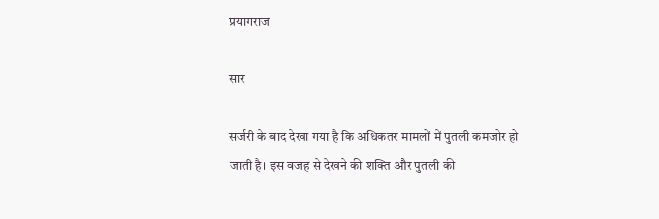प्रयागराज

सार

सर्जरी के बाद देखा गया है कि अधिकतर मामलों में पुतली कमजोर हो जाती है। इस वजह से देखने की शक्ति और पुतली की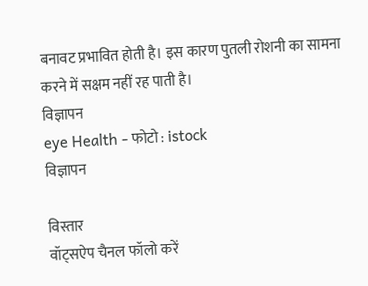बनावट प्रभावित होती है। इस कारण पुतली रोशनी का सामना करने में सक्षम नहीं रह पाती है।
विज्ञापन
eye Health - फोटो : istock
विज्ञापन

विस्तार
वॉट्सऐप चैनल फॉलो करें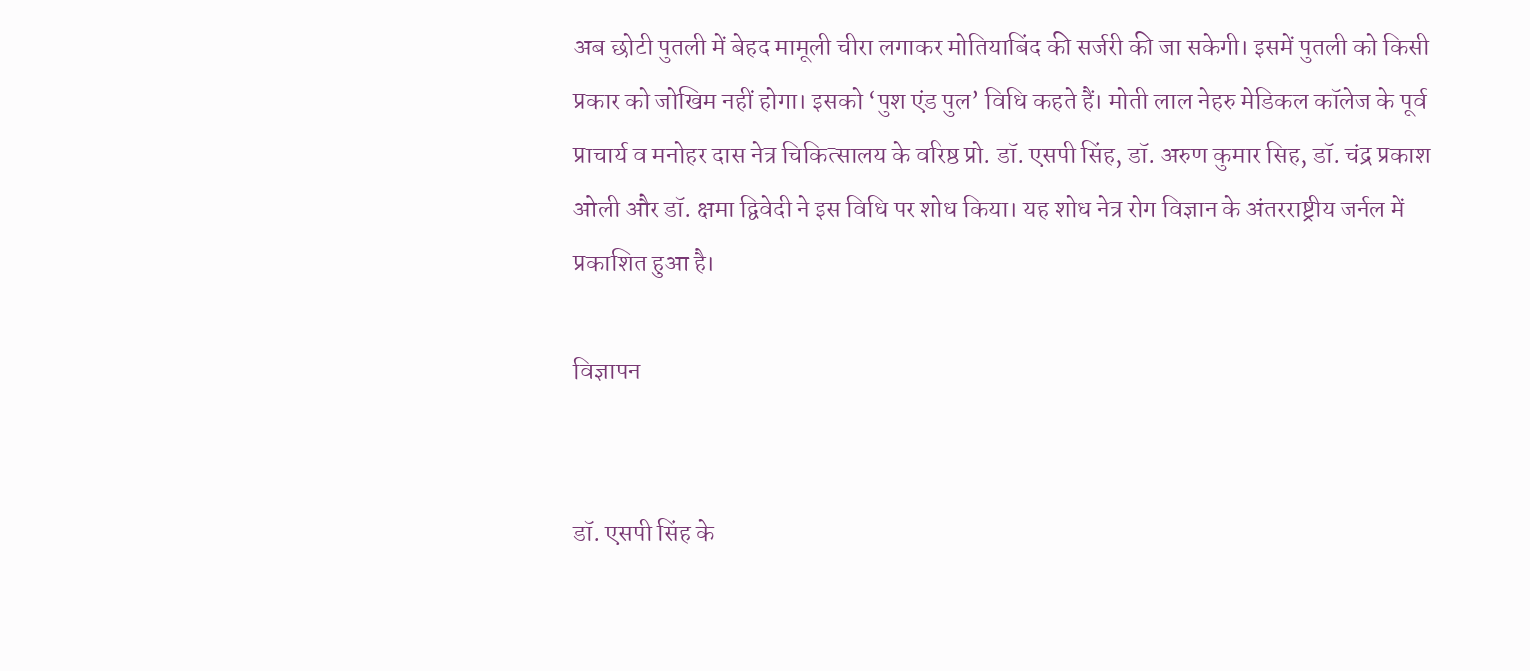अब छोटी पुतली में बेहद मामूली चीरा लगाकर मोतियाबिंद की सर्जरी की जा सकेगी। इसमें पुतली को किसी प्रकार को जोखिम नहीं होगा। इसको ‘पुश एंड पुल’ विधि कहते हैं। मोती लाल नेहरु मेडिकल कॉलेज के पूर्व प्राचार्य व मनोहर दास नेत्र चिकित्सालय के वरिष्ठ प्रो. डॉ. एसपी सिंह, डॉ. अरुण कुमार सिह, डॉ. चंद्र प्रकाश ओली और डॉ. क्षमा द्विवेदी ने इस विधि पर शोध किया। यह शोध नेत्र रोग विज्ञान के अंतरराष्ट्रीय जर्नल में प्रकाशित हुआ है।

विज्ञापन


डॉ. एसपी सिंह के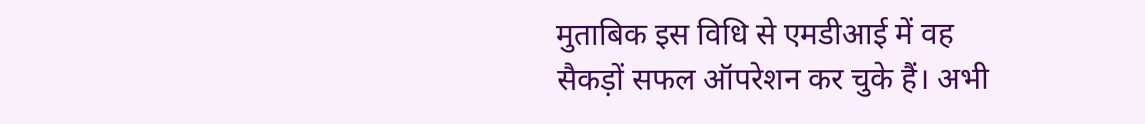मुताबिक इस विधि से एमडीआई में वह सैकड़ों सफल ऑपरेशन कर चुके हैं। अभी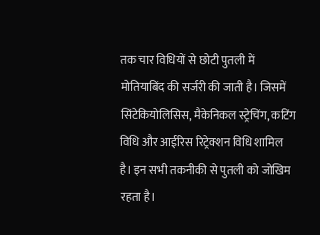तक चार विधियों से छोटी पुतली में मोतियाबिंद की सर्जरी की जाती है। जिसमें सिंटेकियोलिसिस, मैकेनिकल स्ट्रेचिंग, कटिंग विधि और आईरिस रिट्रेक्शन विधि शामिल है। इन सभी तकनीकी से पुतली को जोखिम रहता है।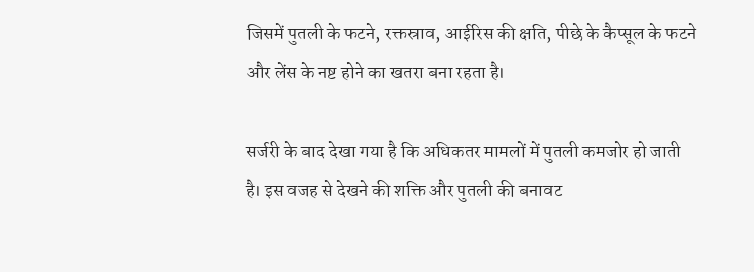जिसमें पुतली के फटने, रक्तस्राव, आईरिस की क्षति, पीछे के कैप्सूल के फटने और लेंस के नष्ट होने का खतरा बना रहता है।

सर्जरी के बाद देखा गया है कि अधिकतर मामलों में पुतली कमजोर हो जाती है। इस वजह से देखने की शक्ति और पुतली की बनावट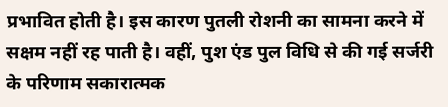प्रभावित होती है। इस कारण पुतली रोशनी का सामना करने में सक्षम नहीं रह पाती है। वहीं, पुश एंड पुल विधि से की गई सर्जरी के परिणाम सकारात्मक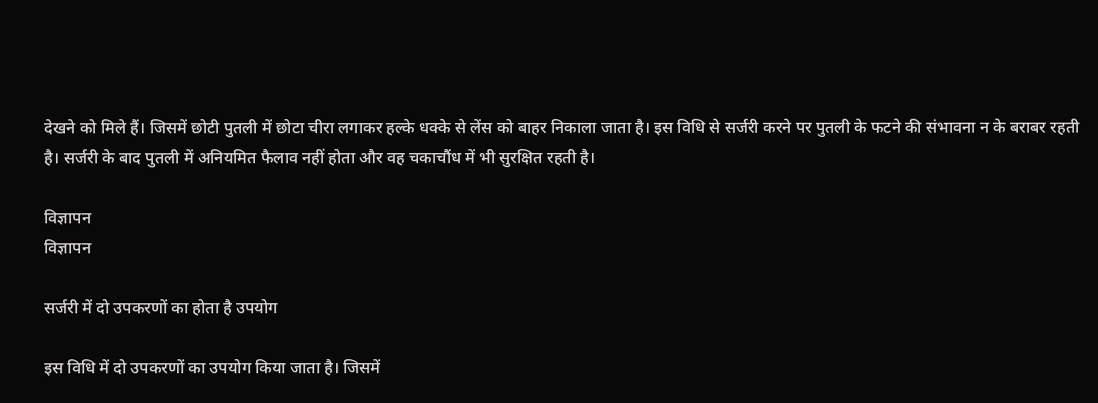देखने को मिले हैं। जिसमें छोटी पुतली में छोटा चीरा लगाकर हल्के धक्के से लेंस को बाहर निकाला जाता है। इस विधि से सर्जरी करने पर पुतली के फटने की संभावना न के बराबर रहती है। सर्जरी के बाद पुतली में अनियमित फैलाव नहीं होता और वह चकाचौंध में भी सुरक्षित रहती है।

विज्ञापन
विज्ञापन

सर्जरी में दो उपकरणों का होता है उपयोग

इस विधि में दो उपकरणों का उपयोग किया जाता है। जिसमें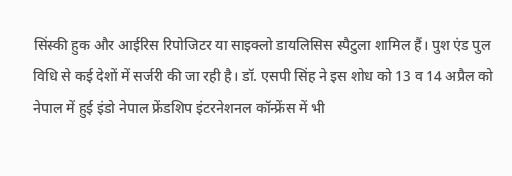सिंस्की हुक और आईरिस रिपोजिटर या साइक्लो डायलिसिस स्पैटुला शामिल हैं। पुश एंड पुल विधि से कई देशों में सर्जरी की जा रही है। डॉ. एसपी सिंह ने इस शोध को 13 व 14 अप्रैल को नेपाल में हुई इंडो नेपाल फ्रेंडशिप इंटरनेशनल कॉन्फ्रेंस में भी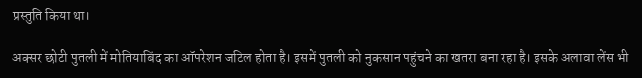प्रस्तुति किया था।

अक्सर छोटी पुतली में मोतियाबिंद का ऑपरेशन जटिल होता है। इसमें पुतली को नुकसान पहुंचने का खतरा बना रहा है। इसके अलावा लेंस भी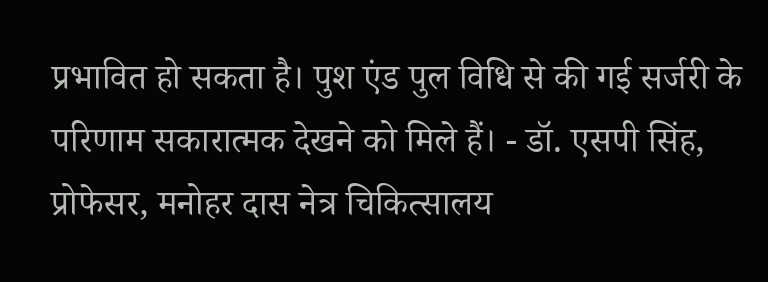प्रभावित हो सकता है। पुश एंड पुल विधि से की गई सर्जरी के परिणाम सकारात्मक देखने को मिले हैं। - डॉ. एसपी सिंह, प्रोफेसर, मनोहर दास नेत्र चिकित्सालय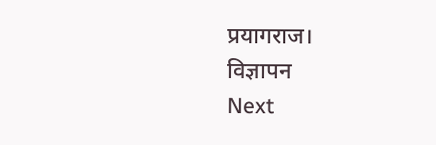प्रयागराज।
विज्ञापन
Next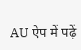AU ऐप में पढ़ें